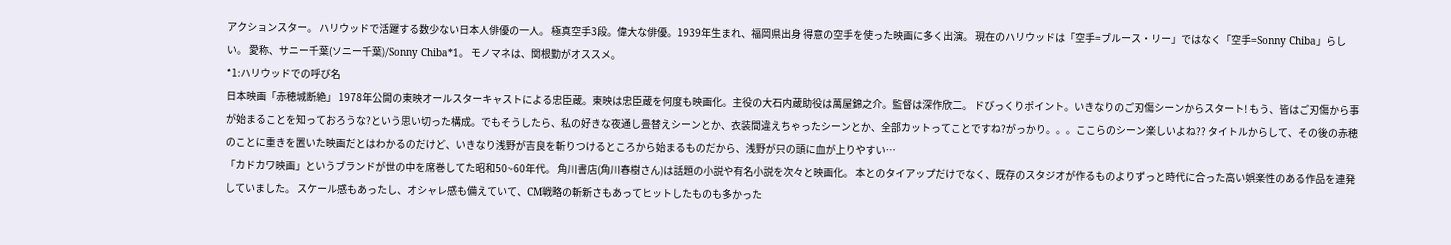アクションスター。 ハリウッドで活躍する数少ない日本人俳優の一人。 極真空手3段。偉大な俳優。1939年生まれ、福岡県出身 得意の空手を使った映画に多く出演。 現在のハリウッドは「空手=ブルース・リー」ではなく「空手=Sonny Chiba」らしい。 愛称、サニー千葉(ソニー千葉)/Sonny Chiba*1。 モノマネは、関根勤がオススメ。
*1:ハリウッドでの呼び名
日本映画「赤穂城断絶」 1978年公開の東映オールスターキャストによる忠臣蔵。東映は忠臣蔵を何度も映画化。主役の大石内蔵助役は萬屋錦之介。監督は深作欣二。 ドびっくりポイント。いきなりのご刃傷シーンからスタート! もう、皆はご刃傷から事が始まることを知っておろうな?という思い切った構成。でもそうしたら、私の好きな夜通し畳替えシーンとか、衣装間違えちゃったシーンとか、全部カットってことですね?がっかり。。。ここらのシーン楽しいよね?? タイトルからして、その後の赤穂のことに重きを置いた映画だとはわかるのだけど、いきなり浅野が吉良を斬りつけるところから始まるものだから、浅野が只の頭に血が上りやすい…
「カドカワ映画」というブランドが世の中を席巻してた昭和50~60年代。 角川書店(角川春樹さん)は話題の小説や有名小説を次々と映画化。 本とのタイアップだけでなく、既存のスタジオが作るものよりずっと時代に合った高い娯楽性のある作品を連発していました。 スケール感もあったし、オシャレ感も備えていて、CM戦略の斬新さもあってヒットしたものも多かった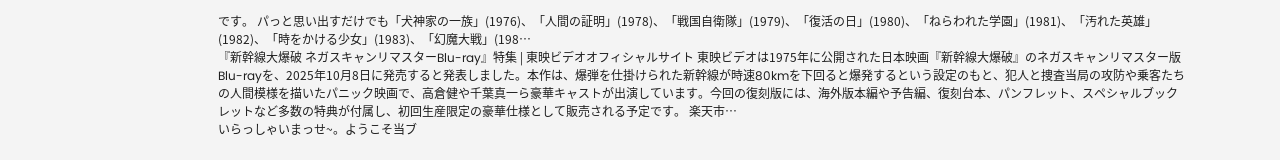です。 パっと思い出すだけでも「犬神家の一族」(1976)、「人間の証明」(1978)、「戦国自衛隊」(1979)、「復活の日」(1980)、「ねらわれた学園」(1981)、「汚れた英雄」(1982)、「時をかける少女」(1983)、「幻魔大戦」(198…
『新幹線大爆破 ネガスキャンリマスターBlu-ray』特集 | 東映ビデオオフィシャルサイト 東映ビデオは1975年に公開された日本映画『新幹線大爆破』のネガスキャンリマスター版Blu-rayを、2025年10月8日に発売すると発表しました。本作は、爆弾を仕掛けられた新幹線が時速80kmを下回ると爆発するという設定のもと、犯人と捜査当局の攻防や乗客たちの人間模様を描いたパニック映画で、高倉健や千葉真一ら豪華キャストが出演しています。今回の復刻版には、海外版本編や予告編、復刻台本、パンフレット、スペシャルブックレットなど多数の特典が付属し、初回生産限定の豪華仕様として販売される予定です。 楽天市…
いらっしゃいまっせ~。ようこそ当ブ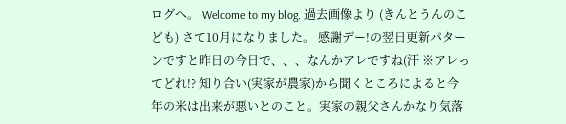ログへ。 Welcome to my blog. 過去画像より (きんとうんのこども) さて10月になりました。 感謝デー!の翌日更新パターンですと昨日の今日で、、、なんかアレですね(汗 ※アレってどれ!? 知り合い(実家が農家)から聞くところによると今年の米は出来が悪いとのこと。実家の親父さんかなり気落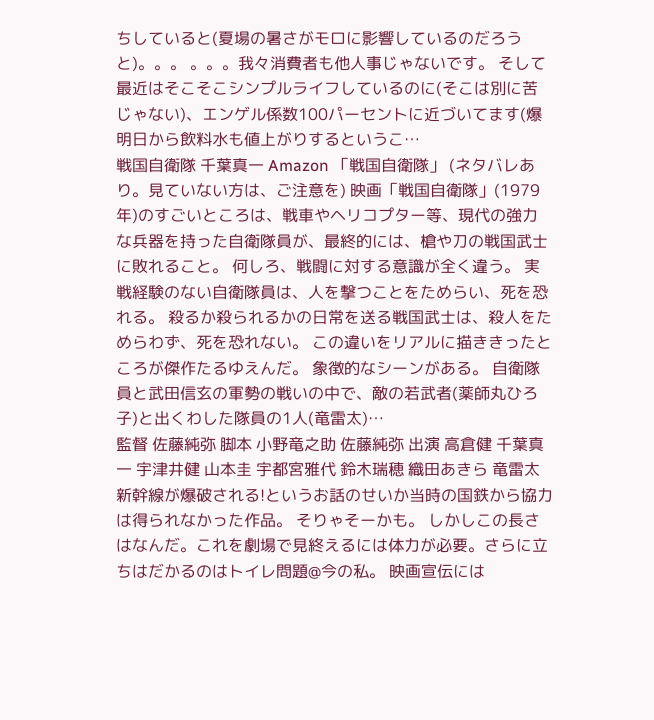ちしていると(夏場の暑さがモロに影響しているのだろうと)。。。 。。。我々消費者も他人事じゃないです。 そして最近はそこそこシンプルライフしているのに(そこは別に苦じゃない)、エンゲル係数100パーセントに近づいてます(爆 明日から飲料水も値上がりするというこ…
戦国自衛隊 千葉真一 Amazon 「戦国自衛隊」 (ネタバレあり。見ていない方は、ご注意を) 映画「戦国自衛隊」(1979年)のすごいところは、戦車やヘリコプター等、現代の強力な兵器を持った自衛隊員が、最終的には、槍や刀の戦国武士に敗れること。 何しろ、戦闘に対する意識が全く違う。 実戦経験のない自衛隊員は、人を撃つことをためらい、死を恐れる。 殺るか殺られるかの日常を送る戦国武士は、殺人をためらわず、死を恐れない。 この違いをリアルに描ききったところが傑作たるゆえんだ。 象徴的なシーンがある。 自衛隊員と武田信玄の軍勢の戦いの中で、敵の若武者(薬師丸ひろ子)と出くわした隊員の1人(竜雷太)…
監督 佐藤純弥 脚本 小野竜之助 佐藤純弥 出演 高倉健 千葉真一 宇津井健 山本圭 宇都宮雅代 鈴木瑞穂 織田あきら 竜雷太 新幹線が爆破される!というお話のせいか当時の国鉄から協力は得られなかった作品。 そりゃそーかも。 しかしこの長さはなんだ。これを劇場で見終えるには体力が必要。さらに立ちはだかるのはトイレ問題@今の私。 映画宣伝には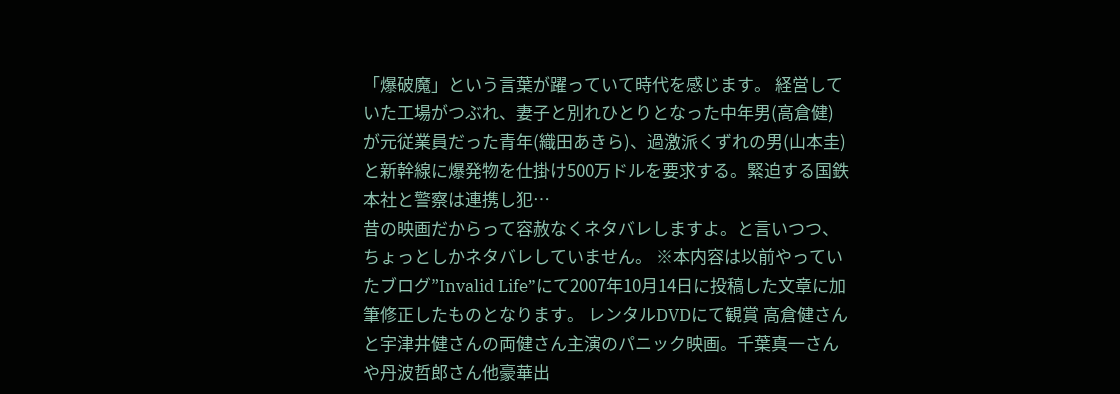「爆破魔」という言葉が躍っていて時代を感じます。 経営していた工場がつぶれ、妻子と別れひとりとなった中年男(高倉健)が元従業員だった青年(織田あきら)、過激派くずれの男(山本圭)と新幹線に爆発物を仕掛け500万ドルを要求する。緊迫する国鉄本社と警察は連携し犯…
昔の映画だからって容赦なくネタバレしますよ。と言いつつ、ちょっとしかネタバレしていません。 ※本内容は以前やっていたブログ”Invalid Life”にて2007年10月14日に投稿した文章に加筆修正したものとなります。 レンタルDVDにて観賞 高倉健さんと宇津井健さんの両健さん主演のパニック映画。千葉真一さんや丹波哲郎さん他豪華出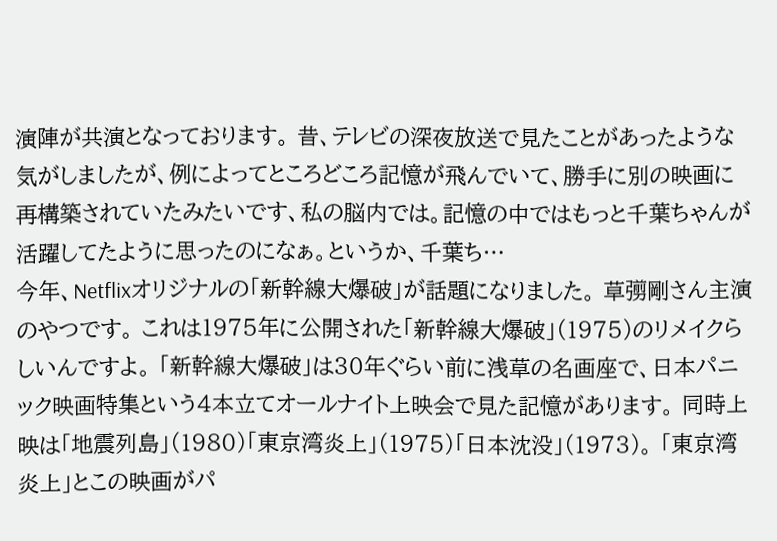演陣が共演となっております。 昔、テレビの深夜放送で見たことがあったような気がしましたが、例によってところどころ記憶が飛んでいて、勝手に別の映画に再構築されていたみたいです、私の脳内では。記憶の中ではもっと千葉ちゃんが活躍してたように思ったのになぁ。というか、千葉ち…
今年、Netflixオリジナルの「新幹線大爆破」が話題になりました。 草彅剛さん主演のやつです。 これは1975年に公開された「新幹線大爆破」(1975)のリメイクらしいんですよ。 「新幹線大爆破」は30年ぐらい前に浅草の名画座で、日本パニック映画特集という4本立てオールナイト上映会で見た記憶があります。 同時上映は「地震列島」(1980)「東京湾炎上」(1975)「日本沈没」(1973)。 「東京湾炎上」とこの映画がパ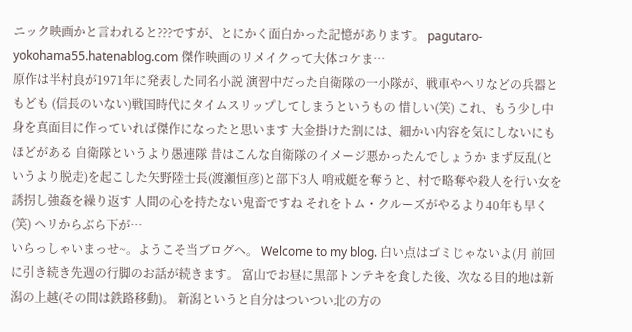ニック映画かと言われると???ですが、とにかく面白かった記憶があります。 pagutaro-yokohama55.hatenablog.com 傑作映画のリメイクって大体コケま…
原作は半村良が1971年に発表した同名小説 演習中だった自衛隊の一小隊が、戦車やヘリなどの兵器ともども (信長のいない)戦国時代にタイムスリップしてしまうというもの 惜しい(笑) これ、もう少し中身を真面目に作っていれば傑作になったと思います 大金掛けた割には、細かい内容を気にしないにもほどがある 自衛隊というより愚連隊 昔はこんな自衛隊のイメージ悪かったんでしょうか まず反乱(というより脱走)を起こした矢野陸士長(渡瀬恒彦)と部下3人 哨戒艇を奪うと、村で略奪や殺人を行い女を誘拐し強姦を繰り返す 人間の心を持たない鬼畜ですね それをトム・クルーズがやるより40年も早く(笑) ヘリからぶら下が…
いらっしゃいまっせ~。ようこそ当ブログへ。 Welcome to my blog. 白い点はゴミじゃないよ(月 前回に引き続き先週の行脚のお話が続きます。 富山でお昼に黒部トンテキを食した後、次なる目的地は新潟の上越(その間は鉄路移動)。 新潟というと自分はついつい北の方の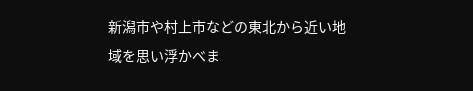新潟市や村上市などの東北から近い地域を思い浮かべま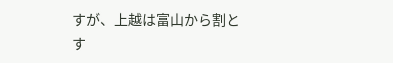すが、上越は富山から割とす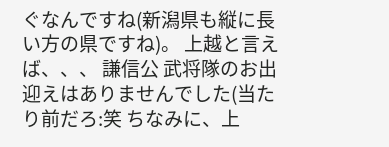ぐなんですね(新潟県も縦に長い方の県ですね)。 上越と言えば、、、 謙信公 武将隊のお出迎えはありませんでした(当たり前だろ:笑 ちなみに、上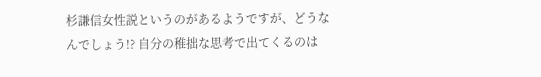杉謙信女性説というのがあるようですが、どうなんでしょう!? 自分の稚拙な思考で出てくるのは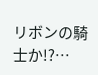リボンの騎士か!?…